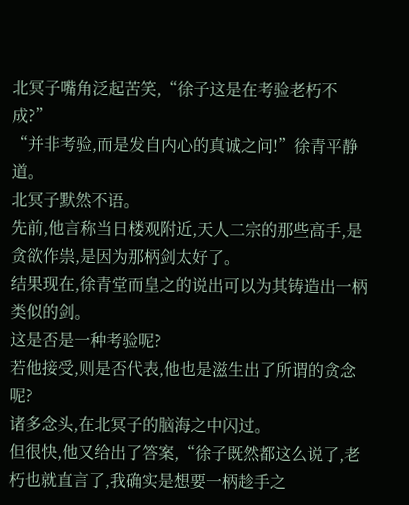北冥子嘴角泛起苦笑,“徐子这是在考验老朽不成?”
“并非考验,而是发自内心的真诚之问!”徐青平静道。
北冥子默然不语。
先前,他言称当日楼观附近,天人二宗的那些高手,是贪欲作祟,是因为那柄剑太好了。
结果现在,徐青堂而皇之的说出可以为其铸造出一柄类似的剑。
这是否是一种考验呢?
若他接受,则是否代表,他也是滋生出了所谓的贪念呢?
诸多念头,在北冥子的脑海之中闪过。
但很快,他又给出了答案,“徐子既然都这么说了,老朽也就直言了,我确实是想要一柄趁手之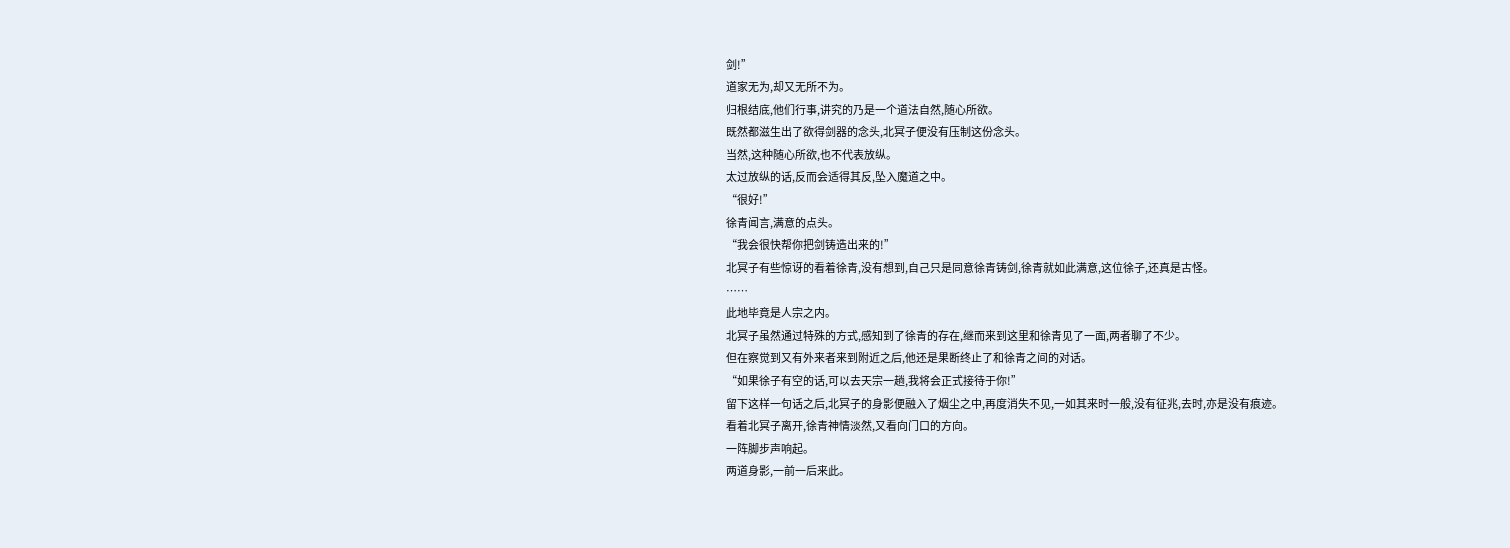剑!”
道家无为,却又无所不为。
归根结底,他们行事,讲究的乃是一个道法自然,随心所欲。
既然都滋生出了欲得剑器的念头,北冥子便没有压制这份念头。
当然,这种随心所欲,也不代表放纵。
太过放纵的话,反而会适得其反,坠入魔道之中。
“很好!”
徐青闻言,满意的点头。
“我会很快帮你把剑铸造出来的!”
北冥子有些惊讶的看着徐青,没有想到,自己只是同意徐青铸剑,徐青就如此满意,这位徐子,还真是古怪。
……
此地毕竟是人宗之内。
北冥子虽然通过特殊的方式,感知到了徐青的存在,继而来到这里和徐青见了一面,两者聊了不少。
但在察觉到又有外来者来到附近之后,他还是果断终止了和徐青之间的对话。
“如果徐子有空的话,可以去天宗一趟,我将会正式接待于你!”
留下这样一句话之后,北冥子的身影便融入了烟尘之中,再度消失不见,一如其来时一般,没有征兆,去时,亦是没有痕迹。
看着北冥子离开,徐青神情淡然,又看向门口的方向。
一阵脚步声响起。
两道身影,一前一后来此。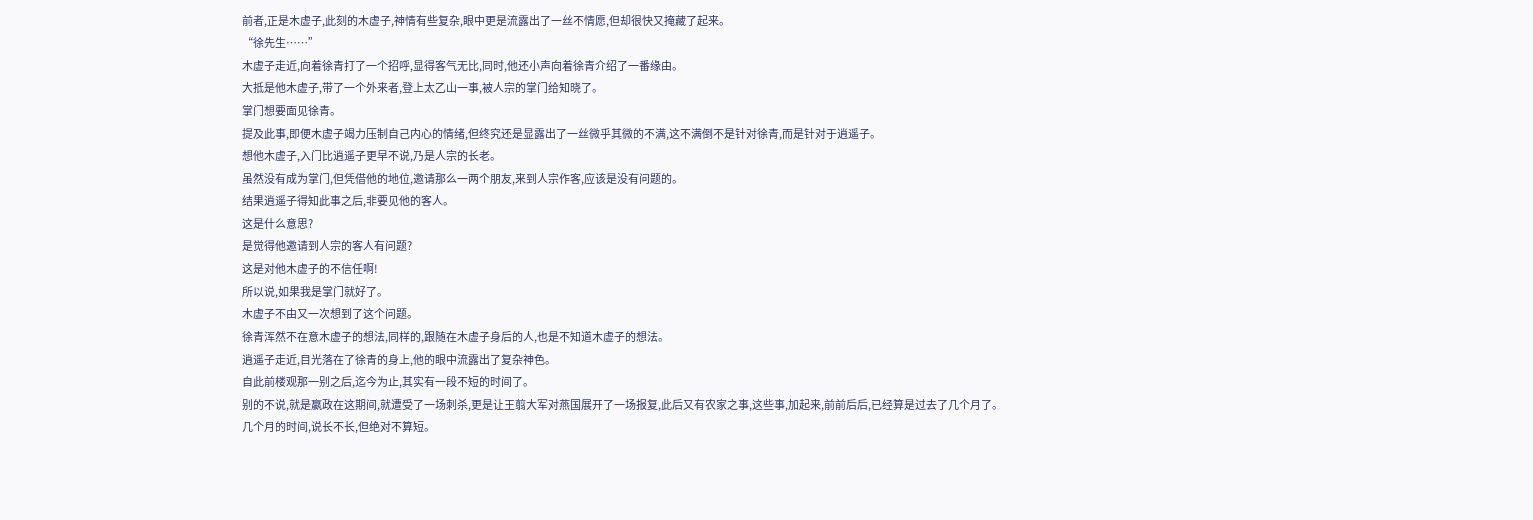前者,正是木虚子,此刻的木虚子,神情有些复杂,眼中更是流露出了一丝不情愿,但却很快又掩藏了起来。
“徐先生……”
木虚子走近,向着徐青打了一个招呼,显得客气无比,同时,他还小声向着徐青介绍了一番缘由。
大抵是他木虚子,带了一个外来者,登上太乙山一事,被人宗的掌门给知晓了。
掌门想要面见徐青。
提及此事,即便木虚子竭力压制自己内心的情绪,但终究还是显露出了一丝微乎其微的不满,这不满倒不是针对徐青,而是针对于逍遥子。
想他木虚子,入门比逍遥子更早不说,乃是人宗的长老。
虽然没有成为掌门,但凭借他的地位,邀请那么一两个朋友,来到人宗作客,应该是没有问题的。
结果逍遥子得知此事之后,非要见他的客人。
这是什么意思?
是觉得他邀请到人宗的客人有问题?
这是对他木虚子的不信任啊!
所以说,如果我是掌门就好了。
木虚子不由又一次想到了这个问题。
徐青浑然不在意木虚子的想法,同样的,跟随在木虚子身后的人,也是不知道木虚子的想法。
逍遥子走近,目光落在了徐青的身上,他的眼中流露出了复杂神色。
自此前楼观那一别之后,迄今为止,其实有一段不短的时间了。
别的不说,就是嬴政在这期间,就遭受了一场刺杀,更是让王翦大军对燕国展开了一场报复,此后又有农家之事,这些事,加起来,前前后后,已经算是过去了几个月了。
几个月的时间,说长不长,但绝对不算短。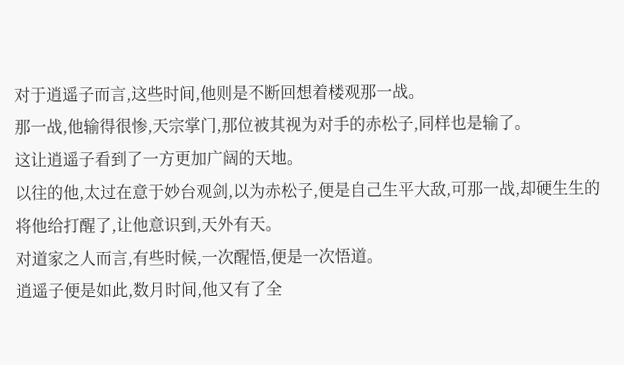对于逍遥子而言,这些时间,他则是不断回想着楼观那一战。
那一战,他输得很惨,天宗掌门,那位被其视为对手的赤松子,同样也是输了。
这让逍遥子看到了一方更加广阔的天地。
以往的他,太过在意于妙台观剑,以为赤松子,便是自己生平大敌,可那一战,却硬生生的将他给打醒了,让他意识到,天外有天。
对道家之人而言,有些时候,一次醒悟,便是一次悟道。
逍遥子便是如此,数月时间,他又有了全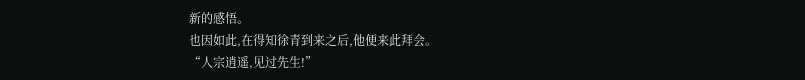新的感悟。
也因如此,在得知徐青到来之后,他便来此拜会。
“人宗逍遥,见过先生!”